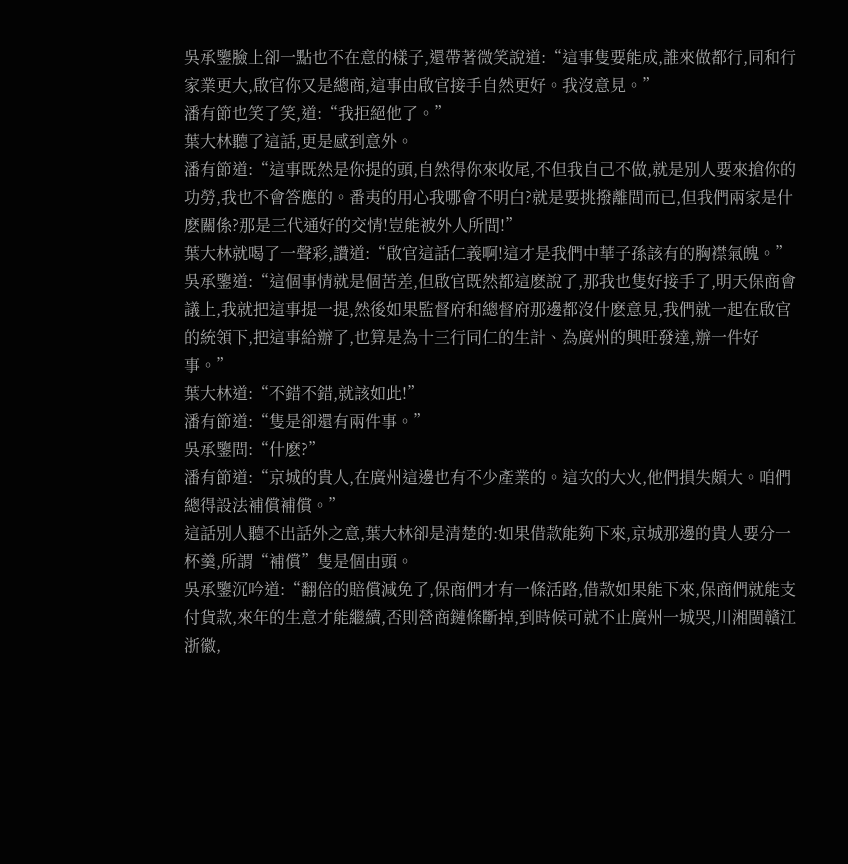吳承鑒臉上卻一點也不在意的樣子,還帶著微笑說道:“這事隻要能成,誰來做都行,同和行家業更大,啟官你又是總商,這事由啟官接手自然更好。我沒意見。”
潘有節也笑了笑,道:“我拒絕他了。”
葉大林聽了這話,更是感到意外。
潘有節道:“這事既然是你提的頭,自然得你來收尾,不但我自己不做,就是別人要來搶你的功勞,我也不會答應的。番夷的用心我哪會不明白?就是要挑撥離間而已,但我們兩家是什麽關係?那是三代通好的交情!豈能被外人所間!”
葉大林就喝了一聲彩,讚道:“啟官這話仁義啊!這才是我們中華子孫該有的胸襟氣魄。”
吳承鑒道:“這個事情就是個苦差,但啟官既然都這麽說了,那我也隻好接手了,明天保商會議上,我就把這事提一提,然後如果監督府和總督府那邊都沒什麽意見,我們就一起在啟官的統領下,把這事給辦了,也算是為十三行同仁的生計、為廣州的興旺發達,辦一件好事。”
葉大林道:“不錯不錯,就該如此!”
潘有節道:“隻是卻還有兩件事。”
吳承鑒問:“什麽?”
潘有節道:“京城的貴人,在廣州這邊也有不少產業的。這次的大火,他們損失頗大。咱們總得設法補償補償。”
這話別人聽不出話外之意,葉大林卻是清楚的:如果借款能夠下來,京城那邊的貴人要分一杯羹,所謂“補償”隻是個由頭。
吳承鑒沉吟道:“翻倍的賠償減免了,保商們才有一條活路,借款如果能下來,保商們就能支付貨款,來年的生意才能繼續,否則營商鏈條斷掉,到時候可就不止廣州一城哭,川湘閩贛江浙徽,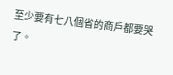至少要有七八個省的商戶都要哭了。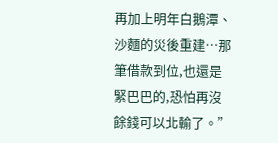再加上明年白鵝潭、沙麵的災後重建…那筆借款到位,也還是緊巴巴的,恐怕再沒餘錢可以北輸了。”